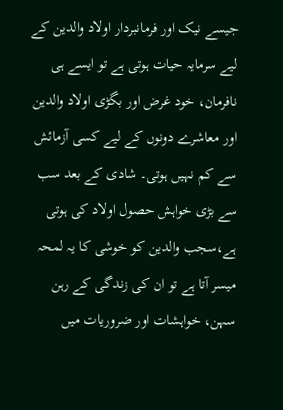جیسے نیک اور فرمانبردار اولاد والدین کے لیے سرمایہ حیات ہوتی ہے تو ایسے ہی نافرمان، خود غرض اور بگڑی اولاد والدین اور معاشرے دونوں کے لیے کسی آزمائش سے کم نہیں ہوتی۔ شادی کے بعد سب سے بڑی خواہش حصول اولاد کی ہوتی ہے،سجب والدین کو خوشی کا یہ لمحہ میسر آتا ہے تو ان کی زندگی کے رہن سہن، خواہشات اور ضروریات میں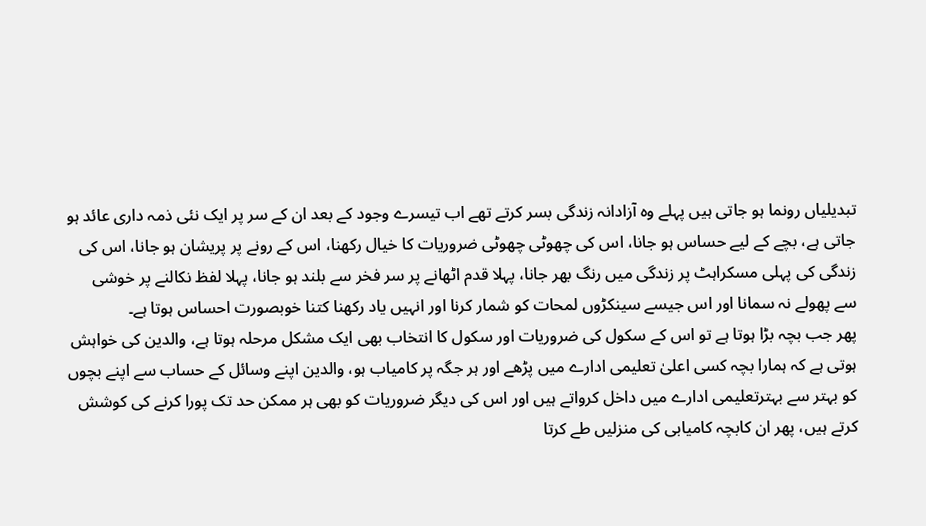تبدیلیاں رونما ہو جاتی ہیں پہلے وہ آزادانہ زندگی بسر کرتے تھے اب تیسرے وجود کے بعد ان کے سر پر ایک نئی ذمہ داری عائد ہو جاتی ہے، بچے کے لیے حساس ہو جانا، اس کی چھوٹی چھوٹی ضروریات کا خیال رکھنا، اس کے رونے پر پریشان ہو جانا، اس کی زندگی کی پہلی مسکراہٹ پر زندگی میں رنگ بھر جانا، پہلا قدم اٹھانے پر سر فخر سے بلند ہو جانا، پہلا لفظ نکالنے پر خوشی سے پھولے نہ سمانا اور اس جیسے سینکڑوں لمحات کو شمار کرنا اور انہیں یاد رکھنا کتنا خوبصورت احساس ہوتا ہے۔
پھر جب بچہ بڑا ہوتا ہے تو اس کے سکول کی ضروریات اور سکول کا انتخاب بھی ایک مشکل مرحلہ ہوتا ہے، والدین کی خواہش ہوتی ہے کہ ہمارا بچہ کسی اعلیٰ تعلیمی ادارے میں پڑھے اور ہر جگہ پر کامیاب ہو، والدین اپنے وسائل کے حساب سے اپنے بچوں کو بہتر سے بہترتعلیمی ادارے میں داخل کرواتے ہیں اور اس کی دیگر ضروریات کو بھی ہر ممکن حد تک پورا کرنے کی کوشش کرتے ہیں، پھر ان کابچہ کامیابی کی منزلیں طے کرتا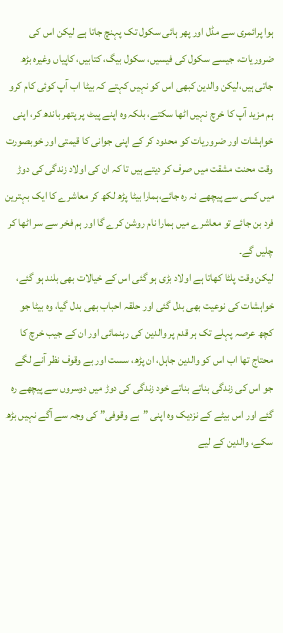ہوا پرائمری سے مڈل اور پھر ہائی سکول تک پہنچ جاتا ہے لیکن اس کی ضروریات، جیسے سکول کی فیسیں، سکول بیگ، کتابیں، کاپیاں وغیرہ بڑھ جاتی ہیں،لیکن والدین کبھی اس کو نہیں کہتے کہ بیٹا اب آپ کوئی کام کرو ہم مزید آپ کا خرچ نہیں اٹھا سکتے، بلکہ وہ اپنے پیٹ پر پتھر باندھ کر، اپنی خواہشات اور ضروریات کو محدود کر کے اپنی جوانی کا قیمتی اور خوبصورت وقت محنت مشقت میں صرف کر دیتے ہیں تا کہ ان کی اولاد زندگی کی دوڑ میں کسی سے پیچھے نہ رہ جائے،ہمارا بیٹا پڑھ لکھ کر معاشرے کا ایک بہترین فرد بن جائے تو معاشرے میں ہمارا نام روشن کرے گا اور ہم فخر سے سر اٹھا کر چلیں گے۔
لیکن وقت پلٹا کھاتا ہے اولاد بڑی ہو گئی اس کے خیالات بھی بلند ہو گئے، خواہشات کی نوعیت بھی بدل گئی اور حلقہ احباب بھی بدل گیا، وہ بیٹا جو کچھ عرصہ پہلے تک ہر قدم پر والدین کی رہنمائی اور ان کے جیب خرچ کا محتاج تھا اب اس کو والدین جاہل، ان پڑھ، سست اور بے وقوف نظر آنے لگے جو اس کی زندگی بناتے بناتے خود زندگی کی دوڑ میں دوسروں سے پیچھے رہ گئے اور اس بیٹے کے نزدیک وہ اپنی ”بے وقوفی” کی وجہ سے آگے نہیں بڑھ سکے، والدین کے لیے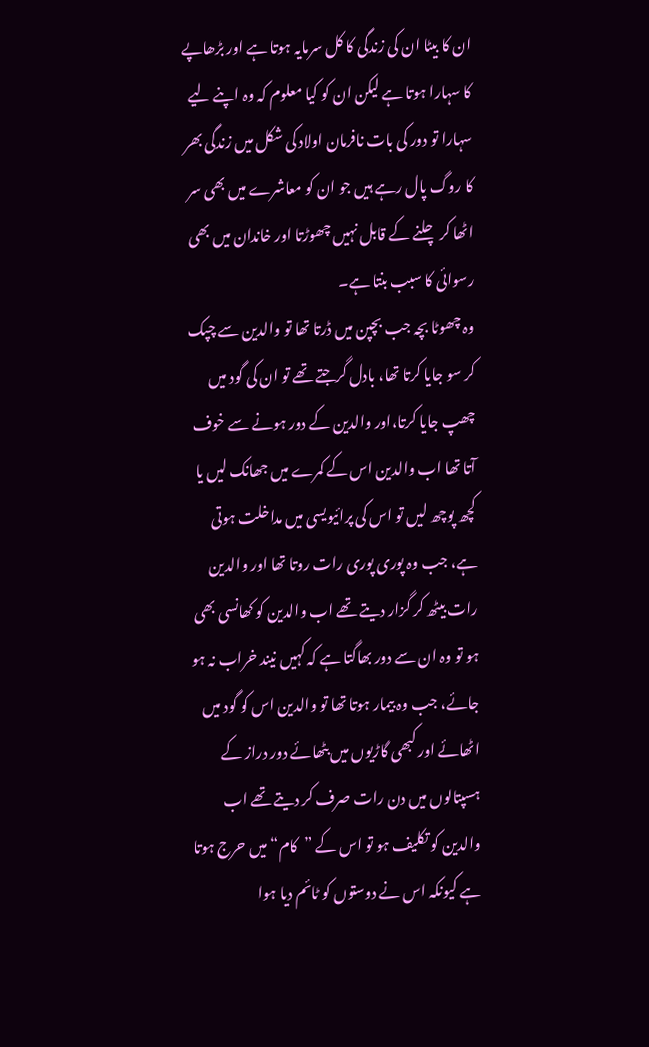ان کا بیٹا ان کی زندگی کا کل سرمایہ ہوتا ہے اور بڑھاپے کا سہارا ہوتا ہے لیکن ان کو کیا معلوم کہ وہ اپنے لیے سہارا تو دور کی بات نافرمان اولاد کی شکل میں زندگی بھر کا روگ پال رہے ہیں جو ان کو معاشرے میں بھی سر اٹھا کر چلنے کے قابل نہیں چھوڑتا اور خاندان میں بھی رسوائی کا سبب بنتا ہے۔
وہ چھوٹا بچہ جب بچپن میں ڈرتا تھا تو والدین سے چپک کر سو جایا کرتا تھا، بادل گرجتے تھے تو ان کی گود میں چھپ جایا کرتا،اور والدین کے دور ہونے سے خوف آتا تھا اب والدین اس کے کمرے میں جھانک لیں یا کچھ پوچھ لیں تو اس کی پرائیویسی میں مداخلت ہوتی ہے، جب وہ پوری پوری رات روتا تھا اور والدین رات بیٹھ کر گزار دیتے تھے اب والدین کو کھانسی بھی ہو تو وہ ان سے دور بھاگتا ہے کہ کہیں نیند خراب نہ ہو جائے، جب وہ بیمار ہوتا تھا تو والدین اس کو گود میں اٹھائے اور کبھی گاڑیوں میں بٹھائے دور دراز کے ہسپتالوں میں دن رات صرف کر دیتے تھے اب والدین کو تکلیف ہو تو اس کے ”کام“ میں حرج ہوتا ہے کیونکہ اس نے دوستوں کو ٹائم دیا ہوا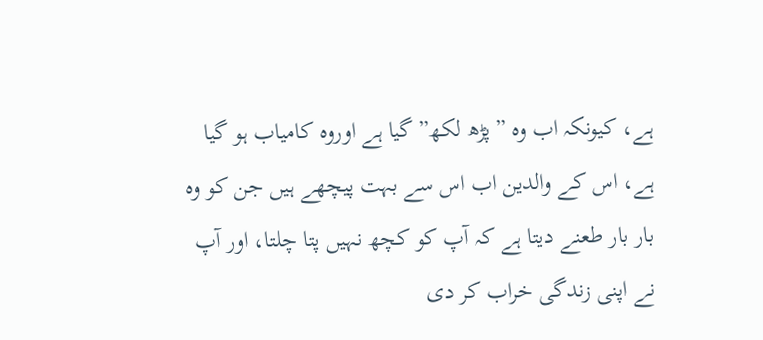ہے، کیونکہ اب وہ ”پڑھ لکھ” گیا ہے اوروہ کامیاب ہو گیا ہے، اس کے والدین اب اس سے بہت پیچھے ہیں جن کو وہ بار بار طعنے دیتا ہے کہ آپ کو کچھ نہیں پتا چلتا، اور آپ نے اپنی زندگی خراب کر دی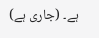ہے۔ (جاری ہے)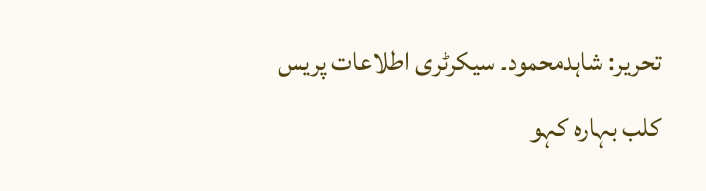تحریر: شاہدمحمود۔ سیکرٹری اطلاعات پریس کلب بہارہ کہو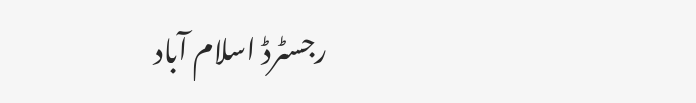رجسٹرڈ اسلام آباد